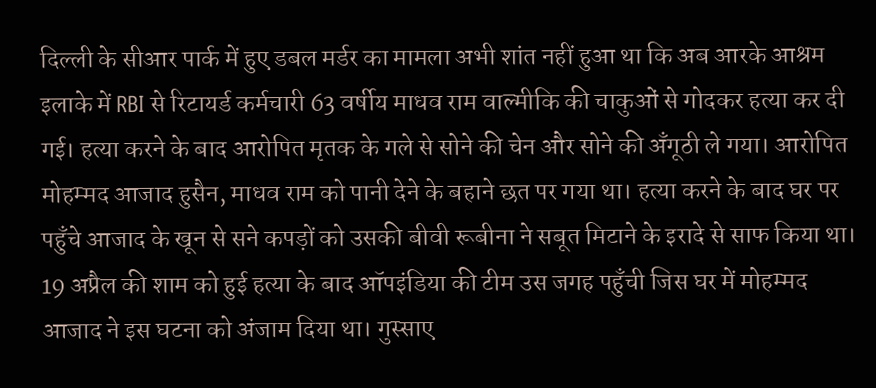दिल्ली के सीआर पार्क में हुए डबल मर्डर का मामला अभी शांत नहीं हुआ था कि अब आरके आश्रम इलाके में RBI से रिटायर्ड कर्मचारी 63 वर्षीय माधव राम वाल्मीकि की चाकुओं से गोदकर हत्या कर दी गई। हत्या करने के बाद आरोपित मृतक के गले से सोने की चेन और सोने की अँगूठी ले गया। आरोपित मोहम्मद आजाद हुसैन, माधव राम को पानी देने के बहाने छत पर गया था। हत्या करने के बाद घर पर पहुँचे आजाद के खून से सने कपड़ों को उसकी बीवी रूबीना ने सबूत मिटाने के इरादे से साफ किया था।
19 अप्रैल की शाम को हुई हत्या के बाद ऑपइंडिया की टीम उस जगह पहुँची जिस घर में मोहम्मद आजाद ने इस घटना को अंजाम दिया था। गुस्साए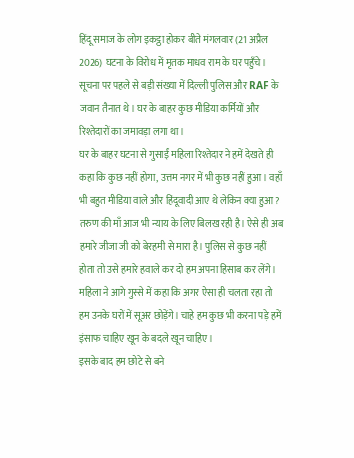हिंदू समाज के लोग इकट्ठा होकर बीते मंगलवार (21 अप्रैल 2026) घटना के विरोध में मृतक माधव राम के घर पहुँचे। सूचना पर पहले से बड़ी संख्या में दिल्ली पुलिस और RAF के जवान तैनात थे। घर के बाहर कुछ मीडिया कर्मियों और रिश्तेदारों का जमावड़ा लगा था।
घर के बाहर घटना से गुसाईं महिला रिश्तेदार ने हमें देखते ही कहा कि कुछ नहीं होगा, उत्तम नगर में भी कुछ नहीं हुआ। वहाँ भी बहुत मीडिया वाले और हिंदूवादी आए थे लेकिन क्या हुआ? तरुण की माँ आज भी न्याय के लिए बिलख रही है। ऐसे ही अब हमारे जीजा जी को बेरहमी से मारा है। पुलिस से कुछ नहीं होता तो उसे हमारे हवाले कर दो हम अपना हिसाब कर लेंगे। महिला ने आगे गुस्से में कहा कि अगर ऐसा ही चलता रहा तो हम उनके घरों में सूअर छोड़ेंगे। चाहे हम कुछ भी करना पड़े हमें इंसाफ चाहिए खून के बदले खून चाहिए।
इसके बाद हम छोटे से बने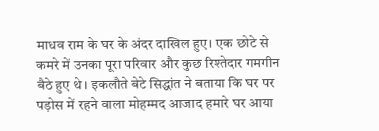माधव राम के घर के अंदर दाखिल हुए। एक छोटे से कमरे में उनका पूरा परिवार और कुछ रिश्तेदार गमगीन बैठे हुए थे। इकलौते बेटे सिद्धांत ने बताया कि घर पर पड़ोस में रहने वाला मोहम्मद आजाद हमारे घर आया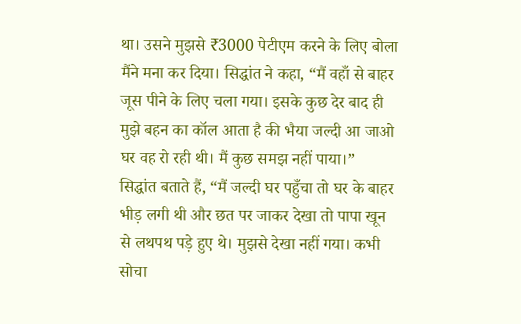था। उसने मुझसे ₹3000 पेटीएम करने के लिए बोला मैंने मना कर दिया। सिद्धांत ने कहा, “मैं वहाँ से बाहर जूस पीने के लिए चला गया। इसके कुछ देर बाद ही मुझे बहन का कॉल आता है की भैया जल्दी आ जाओ घर वह रो रही थी। मैं कुछ समझ नहीं पाया।”
सिद्धांत बताते हैं, “मैं जल्दी घर पहुँचा तो घर के बाहर भीड़ लगी थी और छत पर जाकर देखा तो पापा खून से लथपथ पड़े हुए थे। मुझसे देखा नहीं गया। कभी सोचा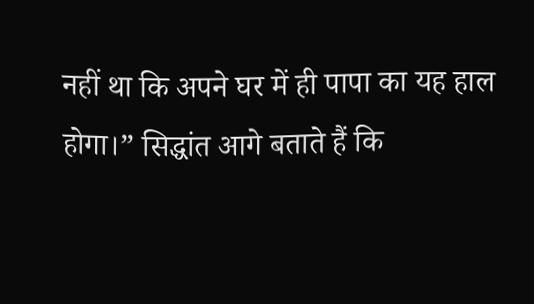नहीं था कि अपने घर में ही पापा का यह हाल होगा।” सिद्धांत आगे बताते हैं कि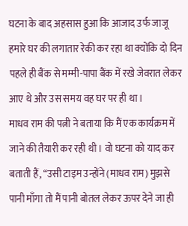घटना के बाद अहसास हुआ कि आजाद उर्फ जाजू हमारे घर की लगातार रेकी कर रहा था क्योंकि दो दिन पहले ही बैंक से मम्मी-पापा बैंक में रखे जेवरात लेकर आए थे और उस समय वह घर पर ही था।
माधव राम की पत्नी ने बताया कि मैं एक कार्यक्रम में जाने की तैयारी कर रही थी। वो घटना को याद कर बताती हैं, “उसी टाइम उन्होंने (माधव राम) मुझसे पानी माँगा तो मैं पानी बोतल लेकर ऊपर देने जा ही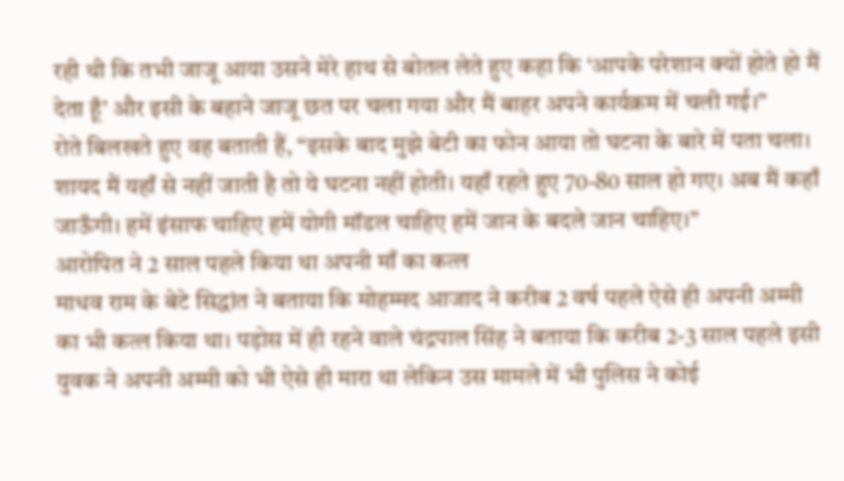रही थी कि तभी जाजू आया उसने मेरे हाथ से बोतल लेते हुए कहा कि ‘आपके परेशान क्यों होते हो मैं देता हूँ’ और इसी के बहाने जाजू छत पर चला गया और मैं बाहर अपने कार्यक्रम में चली गई।”
रोते बिलखते हुए वह बताती हैं, “इसके बाद मुझे बेटी का फोन आया तो घटना के बारे में पता चला। शायद मैं यहाँ से नहीं जाती है तो ये घटना नहीं होती। यहाँ रहते हुए 70-80 साल हो गए। अब मैं कहाँ जाऊँगी। हमें इंसाफ चाहिए हमें योगी मॉडल चाहिए हमें जान के बदले जान चाहिए।”
आरोपित ने 2 साल पहले किया था अपनी माँ का कत्ल
माधव राम के बेटे सिद्धांत ने बताया कि मोहम्मद आजाद ने करीब 2 वर्ष पहले ऐसे ही अपनी अम्मी का भी कत्ल किया था। पड़ोस में ही रहने वाले चंद्रपाल सिंह ने बताया कि करीब 2-3 साल पहले इसी युवक ने अपनी अम्मी को भी ऐसे ही मारा था लेकिन उस मामले में भी पुलिस ने कोई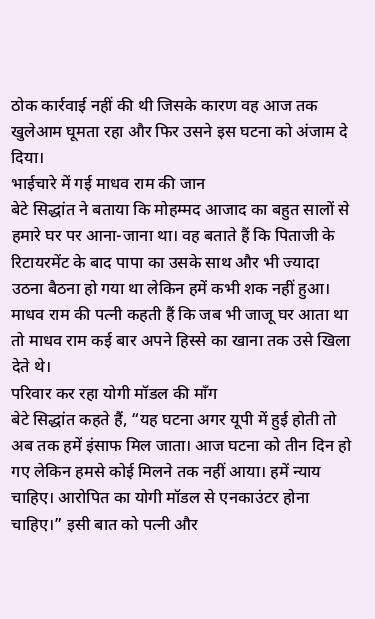ठोक कार्रवाई नहीं की थी जिसके कारण वह आज तक खुलेआम घूमता रहा और फिर उसने इस घटना को अंजाम दे दिया।
भाईचारे में गई माधव राम की जान
बेटे सिद्धांत ने बताया कि मोहम्मद आजाद का बहुत सालों से हमारे घर पर आना-जाना था। वह बताते हैं कि पिताजी के रिटायरमेंट के बाद पापा का उसके साथ और भी ज्यादा उठना बैठना हो गया था लेकिन हमें कभी शक नहीं हुआ। माधव राम की पत्नी कहती हैं कि जब भी जाजू घर आता था तो माधव राम कई बार अपने हिस्से का खाना तक उसे खिला देते थे।
परिवार कर रहा योगी मॉडल की माँग
बेटे सिद्धांत कहते हैं, “यह घटना अगर यूपी में हुई होती तो अब तक हमें इंसाफ मिल जाता। आज घटना को तीन दिन हो गए लेकिन हमसे कोई मिलने तक नहीं आया। हमें न्याय चाहिए। आरोपित का योगी मॉडल से एनकाउंटर होना चाहिए।” इसी बात को पत्नी और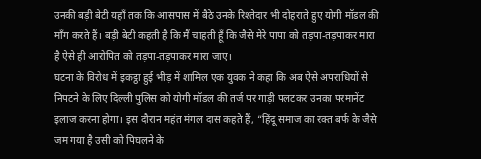उनकी बड़ी बेटी यहाँ तक कि आसपास में बैठे उनके रिश्तेदार भी दोहराते हुए योगी मॉडल की माँग करते हैं। बड़ी बेटी कहती है कि मैं चाहती हूँ कि जैसे मेरे पापा को तड़पा-तड़पाकर मारा है ऐसे ही आरोपित को तड़पा-तड़पाकर मारा जाए।
घटना के विरोध में इकट्ठा हुई भीड़ में शामिल एक युवक ने कहा कि अब ऐसे अपराधियों से निपटने के लिए दिल्ली पुलिस को योगी मॉडल की तर्ज पर गाड़ी पलटकर उनका परमानेंट इलाज करना होगा। इस दौरान महंत मंगल दास कहते हैं, “हिंदू समाज का रक्त बर्फ के जैसे जम गया है उसी को पिघलने के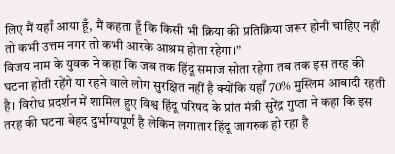लिए मैं यहाँ आया हूँ, मैं कहता हूँ कि किसी भी क्रिया की प्रतिक्रिया जरूर होनी चाहिए नहीं तो कभी उत्तम नगर तो कभी आरके आश्रम होता रहेगा।”
विजय नाम के युवक ने कहा कि जब तक हिंदू समाज सोता रहेगा तब तक इस तरह की घटना होती रहेंगे या रहने वाले लोग सुरक्षित नहीं है क्योंकि यहाँ 70% मुस्लिम आबादी रहती है। विरोध प्रदर्शन में शामिल हुए विश्व हिंदू परिषद के प्रांत मंत्री सुरेंद्र गुप्ता ने कहा कि इस तरह की घटना बेहद दुर्भाग्यपूर्ण है लेकिन लगातार हिंदू जागरुक हो रहा है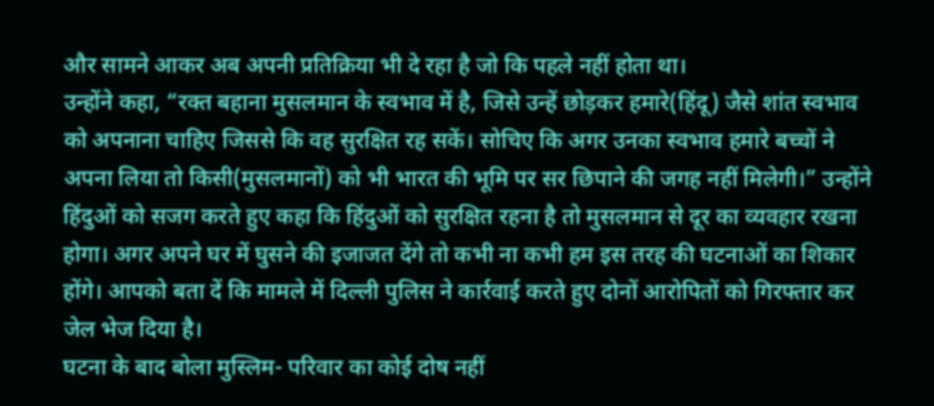और सामने आकर अब अपनी प्रतिक्रिया भी दे रहा है जो कि पहले नहीं होता था।
उन्होंने कहा, “रक्त बहाना मुसलमान के स्वभाव में है, जिसे उन्हें छोड़कर हमारे(हिंदू) जैसे शांत स्वभाव को अपनाना चाहिए जिससे कि वह सुरक्षित रह सकें। सोचिए कि अगर उनका स्वभाव हमारे बच्चों ने अपना लिया तो किसी(मुसलमानों) को भी भारत की भूमि पर सर छिपाने की जगह नहीं मिलेगी।” उन्होंने हिंदुओं को सजग करते हुए कहा कि हिंदुओं को सुरक्षित रहना है तो मुसलमान से दूर का व्यवहार रखना होगा। अगर अपने घर में घुसने की इजाजत देंगे तो कभी ना कभी हम इस तरह की घटनाओं का शिकार होंगे। आपको बता दें कि मामले में दिल्ली पुलिस ने कार्रवाई करते हुए दोनों आरोपितों को गिरफ्तार कर जेल भेज दिया है।
घटना के बाद बोला मुस्लिम- परिवार का कोई दोष नहीं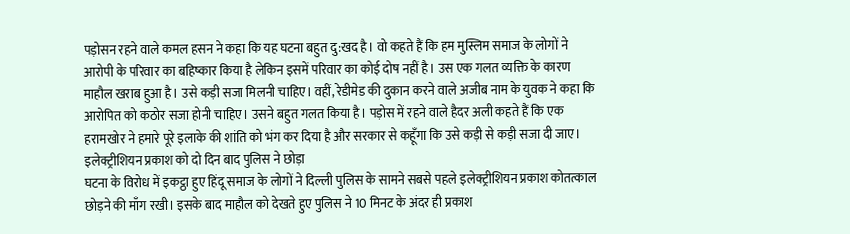पड़ोसन रहने वाले कमल हसन ने कहा कि यह घटना बहुत दु:खद है। वो कहते हैं कि हम मुस्लिम समाज के लोगों ने आरोपी के परिवार का बहिष्कार किया है लेकिन इसमें परिवार का कोई दोष नहीं है। उस एक गलत व्यक्ति के कारण माहौल खराब हुआ है। उसे कड़ी सजा मिलनी चाहिए। वहीं, रेडीमेड की दुकान करने वाले अजीब नाम के युवक ने कहा कि आरोपित को कठोर सजा होनी चाहिए। उसने बहुत गलत किया है। पड़ोस में रहने वाले हैदर अली कहते हैं कि एक हरामखोर ने हमारे पूरे इलाके की शांति को भंग कर दिया है और सरकार से कहूँगा कि उसे कड़ी से कड़ी सजा दी जाए।
इलेक्ट्रीशियन प्रकाश को दो दिन बाद पुलिस ने छोड़ा
घटना के विरोध में इकट्ठा हुए हिंदू समाज के लोगों ने दिल्ली पुलिस के सामने सबसे पहले इलेक्ट्रीशियन प्रकाश कोतत्काल छोड़ने की माँग रखी। इसके बाद माहौल को देखते हुए पुलिस ने 10 मिनट के अंदर ही प्रकाश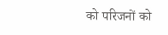को परिजनों को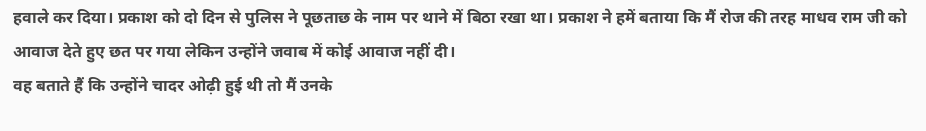हवाले कर दिया। प्रकाश को दो दिन से पुलिस ने पूछताछ के नाम पर थाने में बिठा रखा था। प्रकाश ने हमें बताया कि मैं रोज की तरह माधव राम जी को आवाज देते हुए छत पर गया लेकिन उन्होंने जवाब में कोई आवाज नहीं दी।
वह बताते हैं कि उन्होंने चादर ओढ़ी हुई थी तो मैं उनके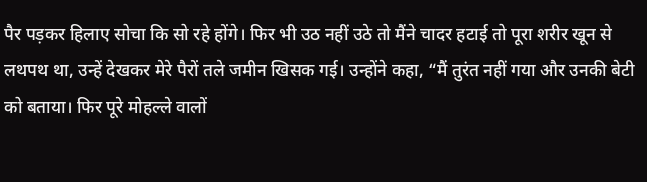पैर पड़कर हिलाए सोचा कि सो रहे होंगे। फिर भी उठ नहीं उठे तो मैंने चादर हटाई तो पूरा शरीर खून से लथपथ था, उन्हें देखकर मेरे पैरों तले जमीन खिसक गई। उन्होंने कहा, “मैं तुरंत नहीं गया और उनकी बेटी को बताया। फिर पूरे मोहल्ले वालों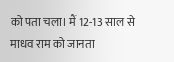को पता चला। मैं 12-13 साल से माधव राम को जानता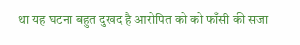था यह घटना बहुत दुखद है आरोपित को को फाँसी की सजा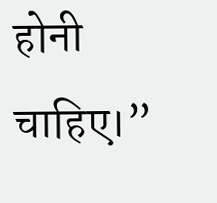होनी चाहिए।”